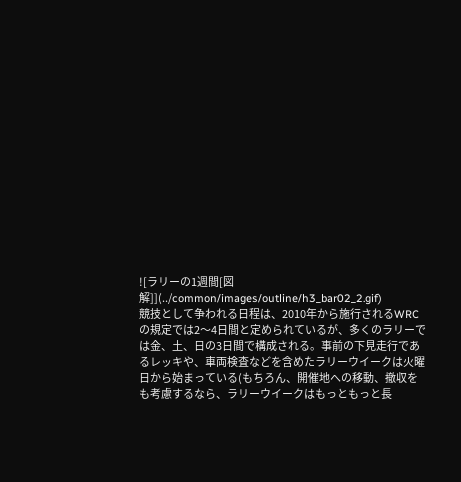![ラリーの1週間[図解]](../common/images/outline/h3_bar02_2.gif)
競技として争われる日程は、2010年から施行されるWRCの規定では2〜4日間と定められているが、多くのラリーでは金、土、日の3日間で構成される。事前の下見走行であるレッキや、車両検査などを含めたラリーウイークは火曜日から始まっている(もちろん、開催地への移動、撤収をも考慮するなら、ラリーウイークはもっともっと長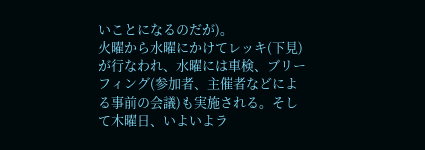いことになるのだが)。
火曜から水曜にかけてレッキ(下見)が行なわれ、水曜には車検、ブリーフィング(参加者、主催者などによる事前の会議)も実施される。そして木曜日、いよいよラ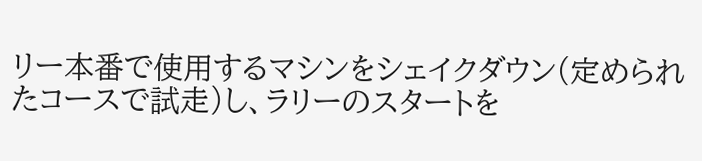リー本番で使用するマシンをシェイクダウン(定められたコースで試走)し、ラリーのスタートを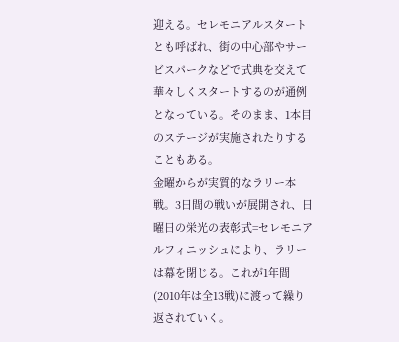迎える。セレモニアルスタートとも呼ばれ、街の中心部やサービスパークなどで式典を交えて華々しくスタートするのが通例となっている。そのまま、1本目のステージが実施されたりすることもある。
金曜からが実質的なラリー本戦。3日間の戦いが展開され、日曜日の栄光の表彰式=セレモニアルフィニッシュにより、ラリーは幕を閉じる。これが1年間(2010年は全13戦)に渡って繰り返されていく。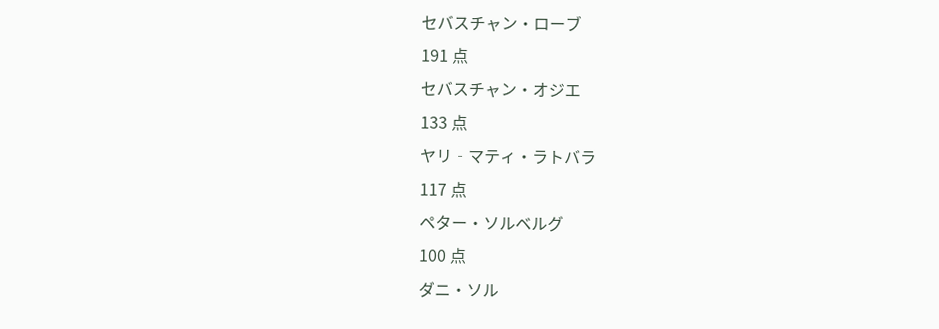セバスチャン・ローブ
191 点
セバスチャン・オジエ
133 点
ヤリ‐マティ・ラトバラ
117 点
ペター・ソルベルグ
100 点
ダニ・ソル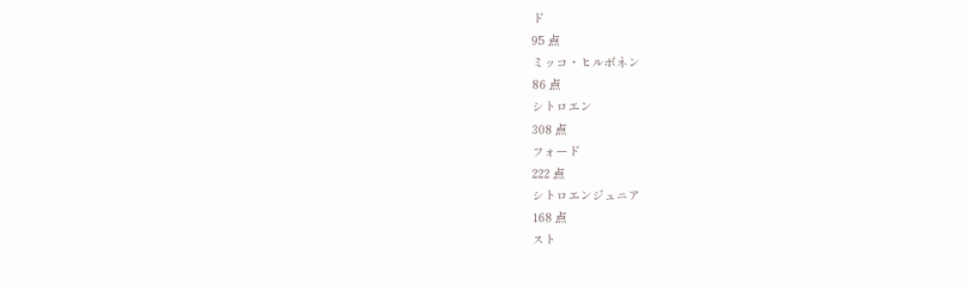ド
95 点
ミッコ・ヒルボネン
86 点
シトロエン
308 点
フォード
222 点
シトロエンジュニア
168 点
スト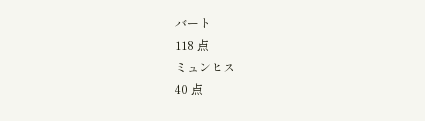バート
118 点
ミュンヒス
40 点